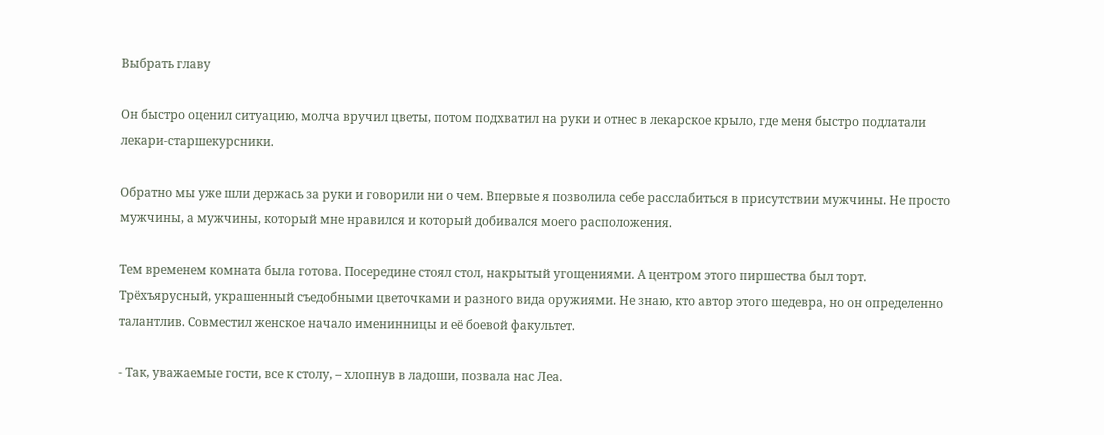Выбрать главу

Он быстро оценил ситуацию, молча вручил цветы, потом подхватил на руки и отнес в лекарское крыло, где меня быстро подлатали лекари-старшекурсники.

Обратно мы уже шли держась за руки и говорили ни о чем. Впервые я позволила себе расслабиться в присутствии мужчины. Не просто мужчины, а мужчины, который мне нравился и который добивался моего расположения.

Тем временем комната была готова. Посередине стоял стол, накрытый угощениями. А центром этого пиршества был торт. Трёхъярусный, украшенный съедобными цветочками и разного вида оружиями. Не знаю, кто автор этого шедевра, но он определенно талантлив. Совместил женское начало именинницы и её боевой факультет.

- Так, уважаемые гости, все к столу, – хлопнув в ладоши, позвала нас Леа.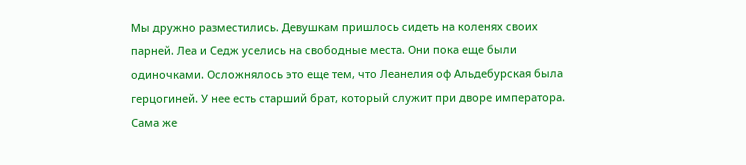Мы дружно разместились. Девушкам пришлось сидеть на коленях своих парней. Леа и Седж уселись на свободные места. Они пока еще были одиночками. Осложнялось это еще тем, что Леанелия оф Альдебурская была герцогиней. У нее есть старший брат, который служит при дворе императора. Сама же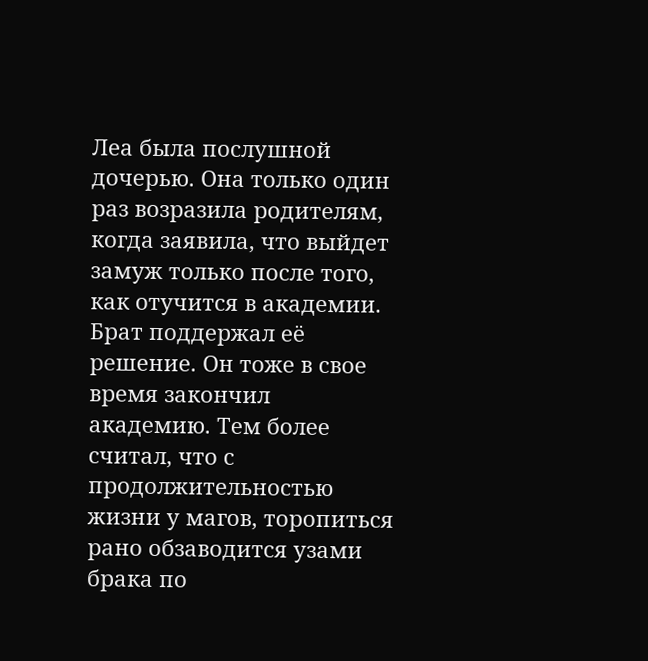Леа была послушной дочерью. Она только один раз возразила родителям, когда заявила, что выйдет замуж только после того, как отучится в академии. Брат поддержал её решение. Он тоже в свое время закончил академию. Тем более считал, что с продолжительностью жизни у магов, торопиться рано обзаводится узами брака по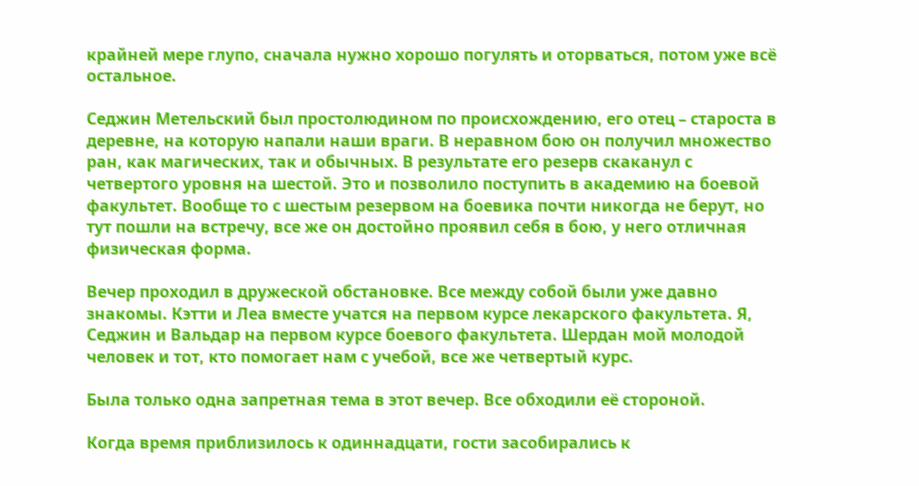крайней мере глупо, сначала нужно хорошо погулять и оторваться, потом уже всё остальное.

Седжин Метельский был простолюдином по происхождению, его отец – староста в деревне, на которую напали наши враги. В неравном бою он получил множество ран, как магических, так и обычных. В результате его резерв скаканул с четвертого уровня на шестой. Это и позволило поступить в академию на боевой факультет. Вообще то с шестым резервом на боевика почти никогда не берут, но тут пошли на встречу, все же он достойно проявил себя в бою, у него отличная физическая форма.

Вечер проходил в дружеской обстановке. Все между собой были уже давно знакомы. Кэтти и Леа вместе учатся на первом курсе лекарского факультета. Я, Седжин и Вальдар на первом курсе боевого факультета. Шердан мой молодой человек и тот, кто помогает нам с учебой, все же четвертый курс.

Была только одна запретная тема в этот вечер. Все обходили её стороной.

Когда время приблизилось к одиннадцати, гости засобирались к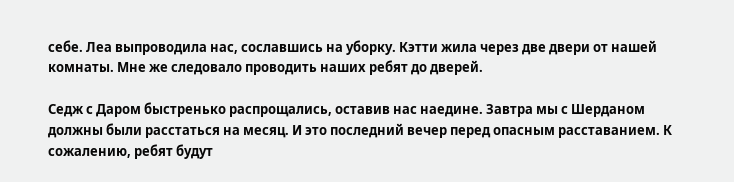себе. Леа выпроводила нас, сославшись на уборку. Кэтти жила через две двери от нашей комнаты. Мне же следовало проводить наших ребят до дверей.

Седж с Даром быстренько распрощались, оставив нас наедине. Завтра мы с Шерданом должны были расстаться на месяц. И это последний вечер перед опасным расставанием. К сожалению, ребят будут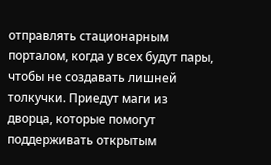отправлять стационарным порталом, когда у всех будут пары, чтобы не создавать лишней толкучки. Приедут маги из дворца, которые помогут поддерживать открытым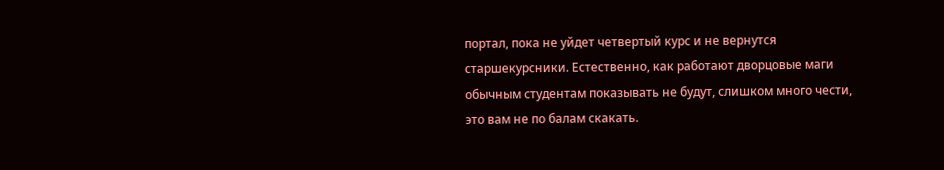портал, пока не уйдет четвертый курс и не вернутся старшекурсники. Естественно, как работают дворцовые маги обычным студентам показывать не будут, слишком много чести, это вам не по балам скакать.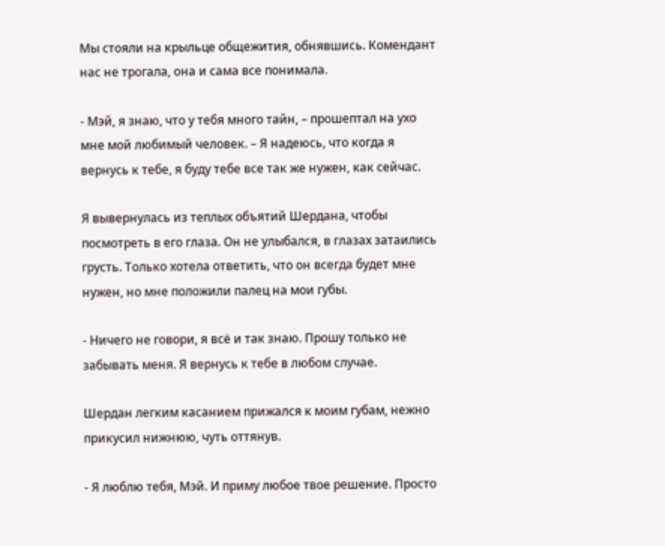Мы стояли на крыльце общежития, обнявшись. Комендант нас не трогала, она и сама все понимала.

- Мэй, я знаю, что у тебя много тайн, – прошептал на ухо мне мой любимый человек. – Я надеюсь, что когда я вернусь к тебе, я буду тебе все так же нужен, как сейчас.

Я вывернулась из теплых объятий Шердана, чтобы посмотреть в его глаза. Он не улыбался, в глазах затаились грусть. Только хотела ответить, что он всегда будет мне нужен, но мне положили палец на мои губы.

- Ничего не говори, я всё и так знаю. Прошу только не забывать меня. Я вернусь к тебе в любом случае.

Шердан легким касанием прижался к моим губам, нежно прикусил нижнюю, чуть оттянув.

- Я люблю тебя, Мэй. И приму любое твое решение. Просто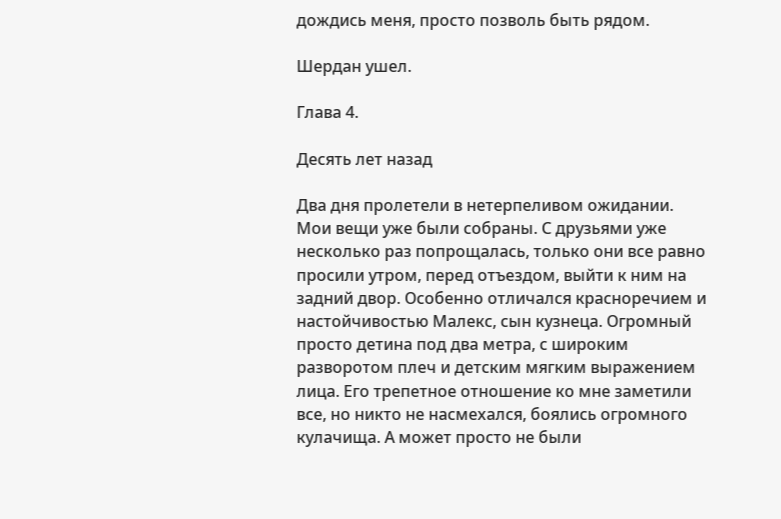дождись меня, просто позволь быть рядом.

Шердан ушел.

Глава 4.

Десять лет назад

Два дня пролетели в нетерпеливом ожидании. Мои вещи уже были собраны. С друзьями уже несколько раз попрощалась, только они все равно просили утром, перед отъездом, выйти к ним на задний двор. Особенно отличался красноречием и настойчивостью Малекс, сын кузнеца. Огромный просто детина под два метра, с широким разворотом плеч и детским мягким выражением лица. Его трепетное отношение ко мне заметили все, но никто не насмехался, боялись огромного кулачища. А может просто не были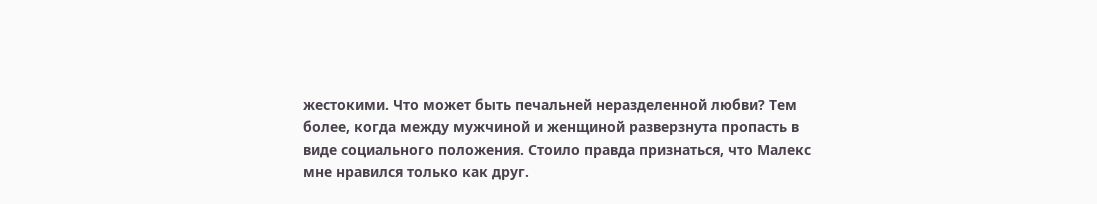жестокими. Что может быть печальней неразделенной любви? Тем более, когда между мужчиной и женщиной разверзнута пропасть в виде социального положения. Стоило правда признаться, что Малекс мне нравился только как друг.